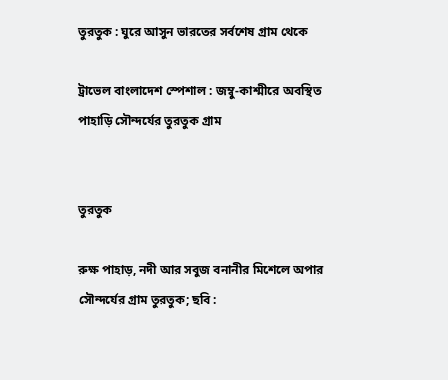তুরতুক : ঘুরে আসুন ভারতের সর্বশেষ গ্রাম থেকে

ট্রাভেল বাংলাদেশ স্পেশাল : জম্বু-কাশ্মীরে অবস্থিত পাহাড়ি সৌন্দর্যের তুরতুক গ্রাম


তুরতুক

রুক্ষ পাহাড়, নদী আর সবুজ বনানীর মিশেলে অপার সৌন্দর্যের গ্রাম তুরতুক; ছবি :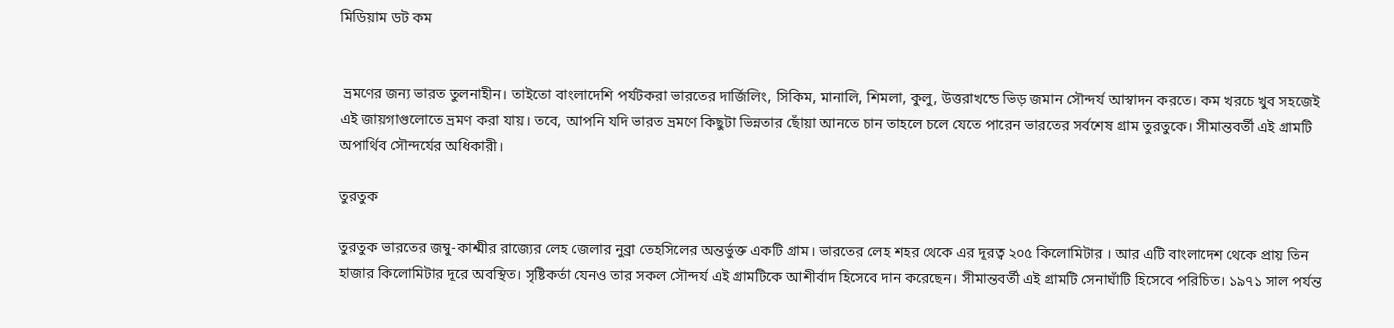মিডিয়াম ডট কম


 ভ্রমণের জন্য ভারত তুলনাহীন। তাইতো বাংলাদেশি পর্যটকরা ভারতের দার্জিলিং, সিকিম, মানালি, শিমলা, কুলু, উত্তরাখন্ডে ভিড় জমান সৌন্দর্য আস্বাদন করতে। কম খরচে খুব সহজেই এই জায়গাগুলোতে ভ্রমণ করা যায়। তবে, আপনি যদি ভারত ভ্রমণে কিছুটা ভিন্নতার ছোঁয়া আনতে চান তাহলে চলে যেতে পারেন ভারতের সর্বশেষ গ্রাম তুরতুকে। সীমান্তবর্তী এই গ্রামটি অপার্থিব সৌন্দর্যের অধিকারী।

তুরতুক

তুরতুক ভারতের জম্বু-কাশ্মীর রাজ্যের লেহ জেলার নুব্রা তেহসিলের অন্তর্ভুক্ত একটি গ্রাম। ভারতের লেহ শহর থেকে এর দূরত্ব ২০৫ কিলোমিটার । আর এটি বাংলাদেশ থেকে প্রায় তিন হাজার কিলোমিটার দূরে অবস্থিত। সৃষ্টিকর্তা যেনও তার সকল সৌন্দর্য এই গ্রামটিকে আশীর্বাদ হিসেবে দান করেছেন। সীমান্তবর্তী এই গ্রামটি সেনাঘাঁটি হিসেবে পরিচিত। ১৯৭১ সাল পর্যন্ত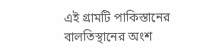এই গ্রামটি পাকিস্তানের বালতিস্থানের অংশ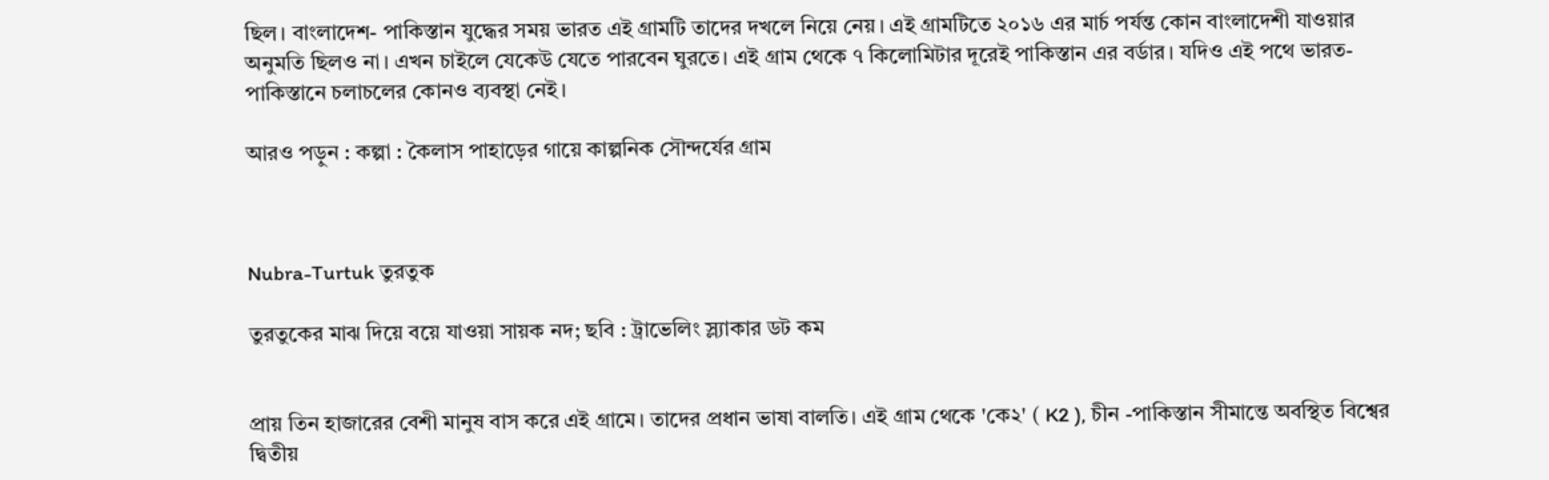ছিল। বাংলাদেশ- পাকিস্তান যুদ্ধের সময় ভারত এই গ্রামটি তাদের দখলে নিয়ে নেয়। এই গ্রামটিতে ২০১৬ এর মার্চ পর্যন্ত কোন বাংলাদেশী যাওয়ার অনুমতি ছিলও না। এখন চাইলে যেকেউ যেতে পারবেন ঘুরতে। এই গ্রাম থেকে ৭ কিলোমিটার দূরেই পাকিস্তান এর বর্ডার। যদিও এই পথে ভারত-পাকিস্তানে চলাচলের কোনও ব্যবস্থা নেই।

আরও পড়ুন : কল্পা : কৈলাস পাহাড়ের গায়ে কাল্পনিক সৌন্দর্যের গ্রাম



Nubra-Turtuk তুরতুক

তুরতুকের মাঝ দিয়ে বয়ে যাওয়া সায়ক নদ; ছবি : ট্রাভেলিং স্ল্যাকার ডট কম


প্রায় তিন হাজারের বেশী মানুষ বাস করে এই গ্রামে। তাদের প্রধান ভাষা বালতি। এই গ্রাম থেকে 'কে২' ( K2 ), চীন -পাকিস্তান সীমান্তে অবস্থিত বিশ্বের দ্বিতীয়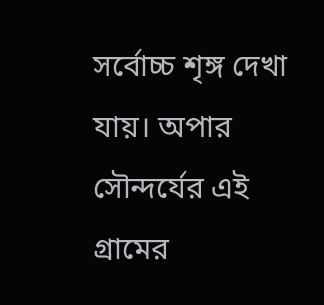সর্বোচ্চ শৃঙ্গ দেখা যায়। অপার সৌন্দর্যের এই গ্রামের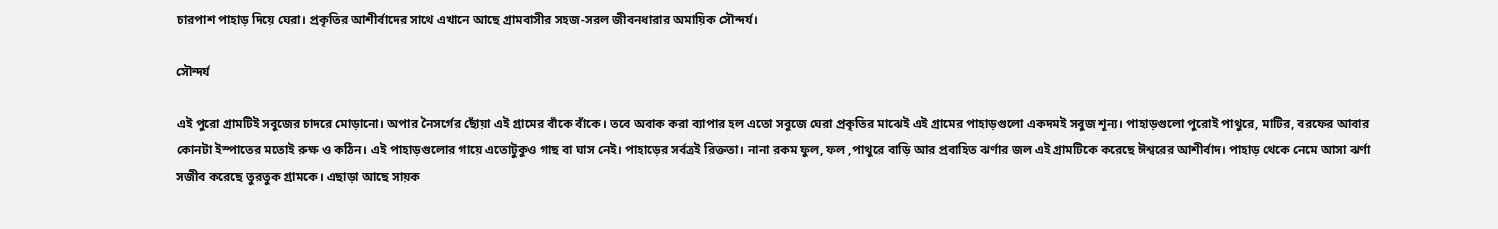চারপাশ পাহাড় দিয়ে ঘেরা। প্রকৃতির আশীর্বাদের সাথে এখানে আছে গ্রামবাসীর সহজ-সরল জীবনধারার অমায়িক সৌন্দর্য।

সৌন্দর্য

এই পুরো গ্রামটিই সবুজের চাদরে মোড়ানো। অপার নৈসর্গের ছোঁয়া এই গ্রামের বাঁকে বাঁকে। তবে অবাক করা ব্যাপার হল এতো সবুজে ঘেরা প্রকৃতির মাঝেই এই গ্রামের পাহাড়গুলো একদমই সবুজ শূন্য। পাহাড়গুলো পুরোই পাথুরে, মাটির, বরফের আবার কোনটা ইস্পাতের মতোই রুক্ষ ও কঠিন। এই পাহাড়গুলোর গায়ে এতোটুকুও গাছ বা ঘাস নেই। পাহাড়ের সর্বত্রই রিক্ততা। নানা রকম ফুল, ফল ,পাথুরে বাড়ি আর প্রবাহিত ঝর্ণার জল এই গ্রামটিকে করেছে ঈশ্বরের আশীর্বাদ। পাহাড় থেকে নেমে আসা ঝর্ণা সজীব করেছে তুরতুক গ্রামকে। এছাড়া আছে সায়ক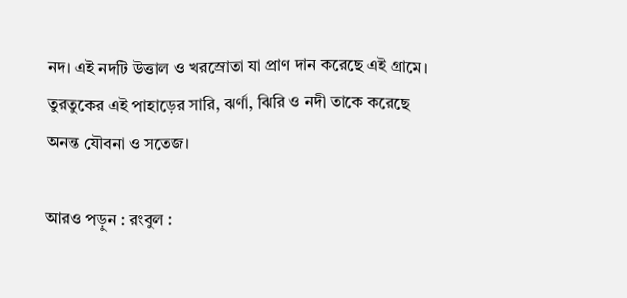নদ। এই নদটি উত্তাল ও খরস্রোতা যা প্রাণ দান করেছে এই গ্রামে। তুরতুকের এই পাহাড়ের সারি, ঝর্ণা, ঝিরি ও নদী তাকে করেছে অনন্ত যৌবনা ও সতেজ।

আরও পড়ুন : রংবুল :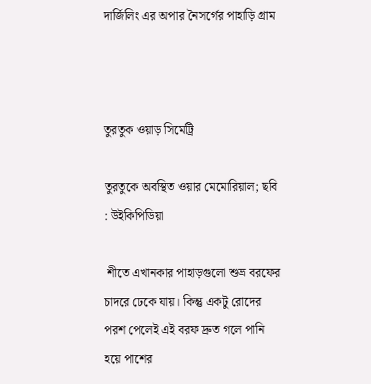দার্জিলিং এর অপার নৈসর্গের পাহাড়ি গ্রাম



তুরতুক ওয়াড় সিমেট্রি

তুরতুকে অবস্থিত ওয়ার মেমোরিয়াল; ছবি : উইকিপিডিয়া

 শীতে এখানকার পাহাড়গুলো শুভ্র বরফের চাদরে ঢেকে যায়। কিন্তু একটু রোদের পরশ পেলেই এই বরফ দ্রুত গলে পানি হয়ে পাশের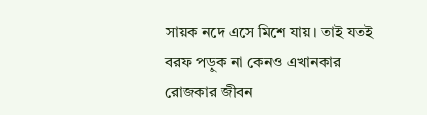সায়ক নদে এসে মিশে যায়। তাই যতই বরফ পড়ুক না কেনও এখানকার রোজকার জীবন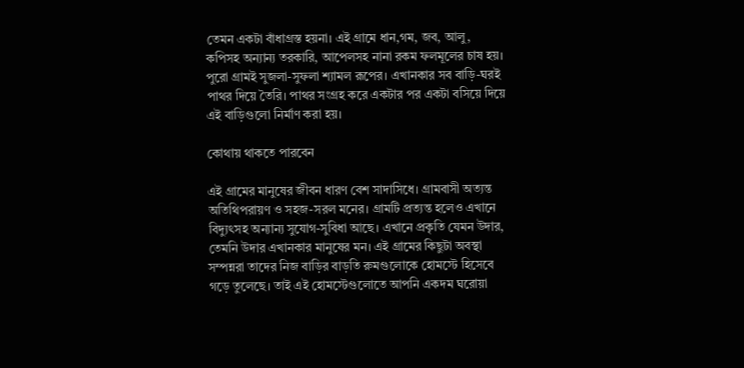তেমন একটা বাঁধাগ্রস্ত হয়না। এই গ্রামে ধান,গম, জব, আলু, কপিসহ অন্যান্য তরকারি, আপেলসহ নানা রকম ফলমূলের চাষ হয়। পুরো গ্রামই সুজলা-সুফলা শ্যামল রূপের। এখানকার সব বাড়ি-ঘরই পাথর দিয়ে তৈরি। পাথর সংগ্রহ করে একটার পর একটা বসিয়ে দিয়ে এই বাড়িগুলো নির্মাণ করা হয়।

কোথায় থাকতে পারবেন

এই গ্রামের মানুষের জীবন ধারণ বেশ সাদাসিধে। গ্রামবাসী অত্যন্ত অতিথিপরায়ণ ও সহজ-সরল মনের। গ্রামটি প্রত্যন্ত হলেও এখানে বিদ্যুৎসহ অন্যান্য সুযোগ-সুবিধা আছে। এখানে প্রকৃতি যেমন উদার, তেমনি উদার এখানকার মানুষের মন। এই গ্রামের কিছুটা অবস্থা সম্পন্নরা তাদের নিজ বাড়ির বাড়তি রুমগুলোকে হোমস্টে হিসেবে গড়ে তুলেছে। তাই এই হোমস্টেগুলোতে আপনি একদম ঘরোয়া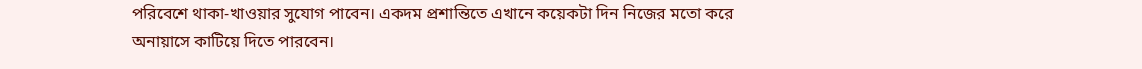পরিবেশে থাকা-খাওয়ার সুযোগ পাবেন। একদম প্রশান্তিতে এখানে কয়েকটা দিন নিজের মতো করে অনায়াসে কাটিয়ে দিতে পারবেন।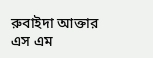রুবাইদা আক্তার   এস এম